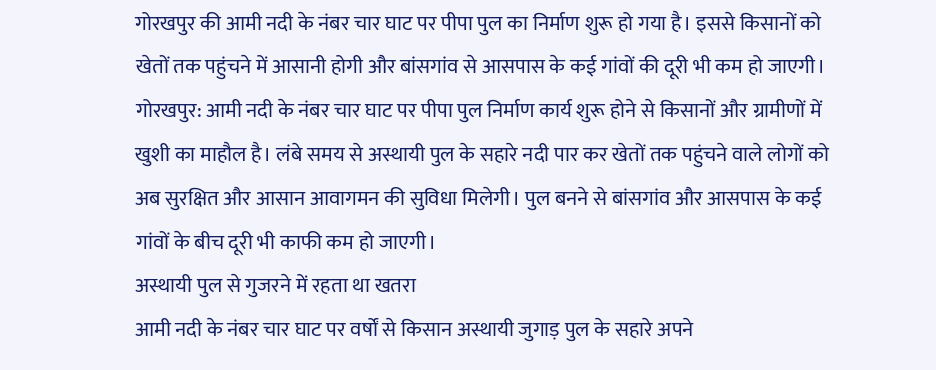गोरखपुर की आमी नदी के नंबर चार घाट पर पीपा पुल का निर्माण शुरू हो गया है। इससे किसानों को खेतों तक पहुंचने में आसानी होगी और बांसगांव से आसपास के कई गांवों की दूरी भी कम हो जाएगी।
गोरखपुर: आमी नदी के नंबर चार घाट पर पीपा पुल निर्माण कार्य शुरू होने से किसानों और ग्रामीणों में खुशी का माहौल है। लंबे समय से अस्थायी पुल के सहारे नदी पार कर खेतों तक पहुंचने वाले लोगों को अब सुरक्षित और आसान आवागमन की सुविधा मिलेगी। पुल बनने से बांसगांव और आसपास के कई गांवों के बीच दूरी भी काफी कम हो जाएगी।
अस्थायी पुल से गुजरने में रहता था खतरा
आमी नदी के नंबर चार घाट पर वर्षों से किसान अस्थायी जुगाड़ पुल के सहारे अपने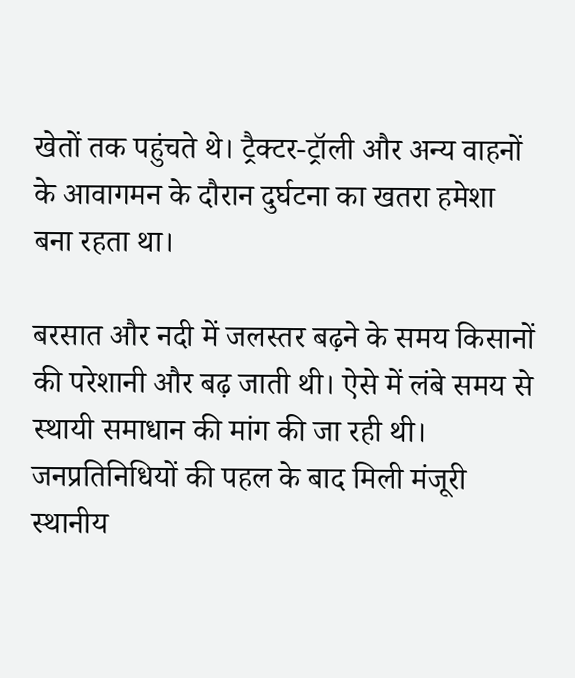खेतों तक पहुंचते थे। ट्रैक्टर-ट्रॉली और अन्य वाहनों के आवागमन के दौरान दुर्घटना का खतरा हमेशा बना रहता था।

बरसात और नदी में जलस्तर बढ़ने के समय किसानों की परेशानी और बढ़ जाती थी। ऐसे में लंबे समय से स्थायी समाधान की मांग की जा रही थी।
जनप्रतिनिधियों की पहल के बाद मिली मंजूरी
स्थानीय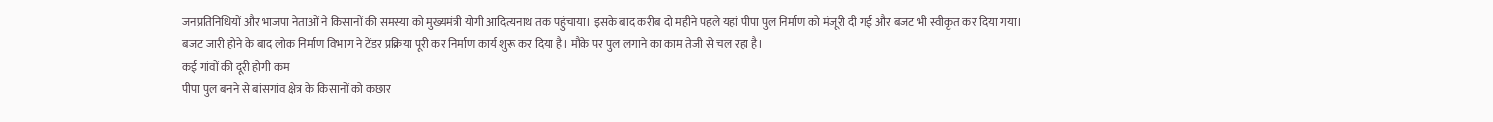जनप्रतिनिधियों और भाजपा नेताओं ने किसानों की समस्या को मुख्यमंत्री योगी आदित्यनाथ तक पहुंचाया। इसके बाद करीब दो महीने पहले यहां पीपा पुल निर्माण को मंजूरी दी गई और बजट भी स्वीकृत कर दिया गया।
बजट जारी होने के बाद लोक निर्माण विभाग ने टेंडर प्रक्रिया पूरी कर निर्माण कार्य शुरू कर दिया है। मौके पर पुल लगाने का काम तेजी से चल रहा है।
कई गांवों की दूरी होगी कम
पीपा पुल बनने से बांसगांव क्षेत्र के किसानों को कछार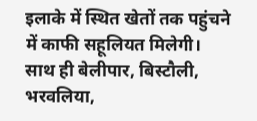इलाके में स्थित खेतों तक पहुंचने में काफी सहूलियत मिलेगी। साथ ही बेलीपार, बिस्टौली, भरवलिया,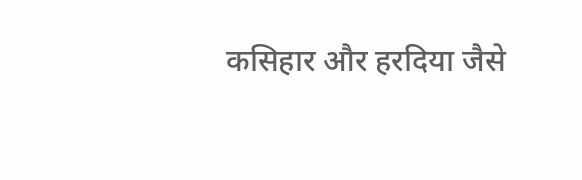कसिहार और हरदिया जैसे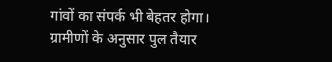गांवों का संपर्क भी बेहतर होगा।
ग्रामीणों के अनुसार पुल तैयार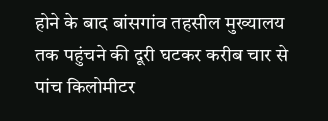होने के बाद बांसगांव तहसील मुख्यालय तक पहुंचने की दूरी घटकर करीब चार से पांच किलोमीटर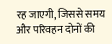रह जाएगी, जिससे समय और परिवहन दोनों की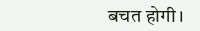बचत होगी।